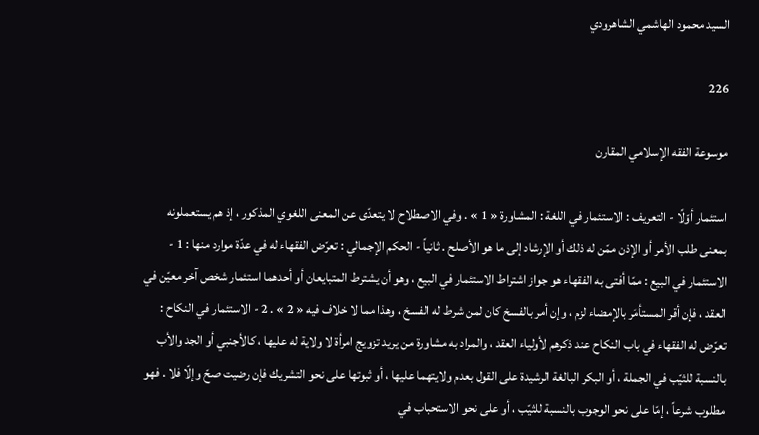السيد محمود الهاشمي الشاهرودي

226

موسوعة الفقه الإسلامي المقارن

استئمار أوّلًا - التعريف : الاستئمار في اللغة : المشاورة « 1 » . وفي الاصطلاح لا يتعدّى عن المعنى اللغوي المذكور ، إذ هم يستعملونه بمعنى طلب الأمر أو الإذن ممّن له ذلك أو الإرشاد إلى ما هو الأصلح . ثانياً - الحكم الإجمالي : تعرّض الفقهاء له في عدّة موارد منها : 1 - الاستئمار في البيع : ممّا أفتى به الفقهاء هو جواز اشتراط الاستئمار في البيع ، وهو أن يشترط المتبايعان أو أحدهما استئمار شخص آخر معيّن في العقد ، فإن أقر المستأمَر بالإمضاء لزم ، وإن أمر بالفسخ كان لمن شرط له الفسخ ، وهذا مما لا خلاف فيه « 2 » . 2 - الاستئمار في النكاح : تعرّض له الفقهاء في باب النكاح عند ذكرهم لأولياء العقد ، والمراد به مشاورة من يريد تزويج امرأة لا ولاية له عليها ، كالأجنبي أو الجد والأب بالنسبة للثيّب في الجملة ، أو البكر البالغة الرشيدة على القول بعدم ولايتهما عليها ، أو ثبوتها على نحو التشريك فإن رضيت صحّ وإلّا فلا . فهو مطلوب شرعاً ، إمّا على نحو الوجوب بالنسبة للثيّب ، أو على نحو الاستحباب في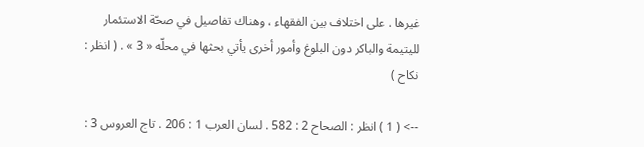غيرها . على اختلاف بين الفقهاء ، وهناك تفاصيل في صحّة الاستئمار لليتيمة والباكر دون البلوغ وأمور أخرى يأتي بحثها في محلّه « 3 » . ( انظر : نكاح )

--> ( 1 ) انظر : الصحاح 2 : 582 . لسان العرب 1 : 206 . تاج العروس 3 :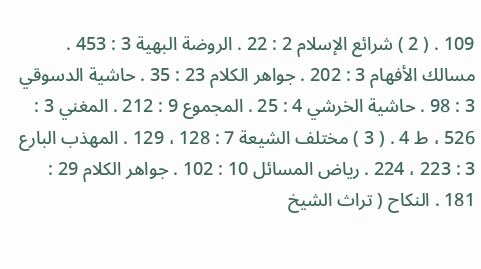109 . ( 2 ) شرائع الإسلام 2 : 22 . الروضة البهية 3 : 453 . مسالك الأفهام 3 : 202 . جواهر الكلام 23 : 35 . حاشية الدسوقي 3 : 98 . حاشية الخرشي 4 : 25 . المجموع 9 : 212 . المغني 3 : 526 ، ط 4 . ( 3 ) مختلف الشيعة 7 : 128 ، 129 . المهذب البارع 3 : 223 ، 224 . رياض المسائل 10 : 102 . جواهر الكلام 29 : 181 . النكاح ( تراث الشيخ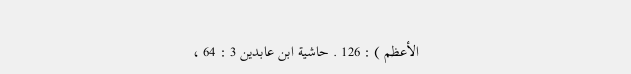الأعظم ) : 126 . حاشية ابن عابدين 3 : 64 ،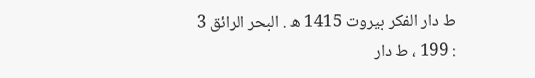ط دار الفكر بيروت 1415 ه . البحر الرائق 3 : 199 ، ط دار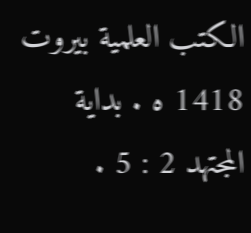الكتب العلمية بيروت 1418 ه . بداية المجتهد 2 : 5 .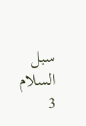سبل السلام 3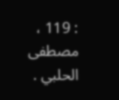: 119 ، مصطفى الحلبي .